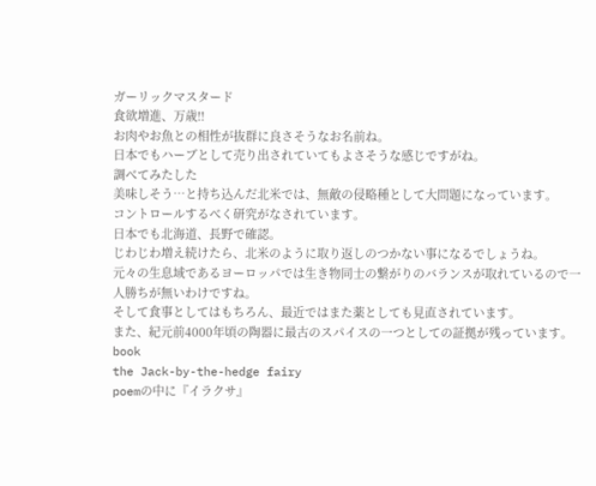ガーリックマスタード
食欲増進、万歳‼
お肉やお魚との相性が抜群に良さそうなお名前ね。
日本でもハーブとして売り出されていてもよさそうな感じですがね。
調べてみたした
美味しそう…と持ち込んだ北米では、無敵の侵略種として大問題になっています。
コントロールするべく研究がなされています。
日本でも北海道、長野で確認。
じわじわ増え続けたら、北米のように取り返しのつかない事になるでしょうね。
元々の生息域であるヨーロッパでは生き物同士の繋がりのバランスが取れているので一人勝ちが無いわけですね。
そして食事としてはもちろん、最近ではまた薬としても見直されています。
また、紀元前4000年頃の陶器に最古のスパイスの一つとしての証拠が残っています。
book
the Jack-by-the-hedge fairy
poemの中に『イラクサ』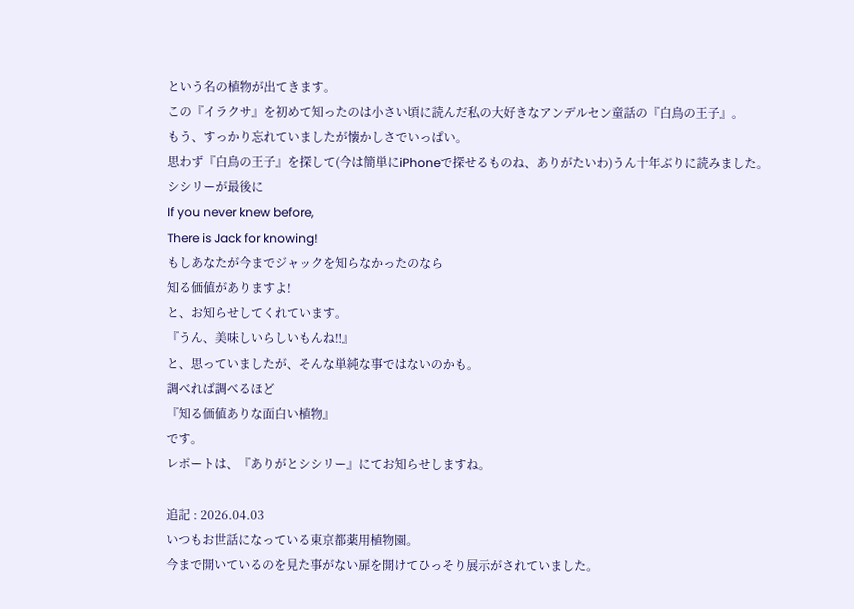という名の植物が出てきます。
この『イラクサ』を初めて知ったのは小さい頃に読んだ私の大好きなアンデルセン童話の『白鳥の王子』。
もう、すっかり忘れていましたが懐かしさでいっぱい。
思わず『白鳥の王子』を探して(今は簡単にiPhoneで探せるものね、ありがたいわ)うん十年ぶりに読みました。
シシリーが最後に
If you never knew before,
There is Jack for knowing!
もしあなたが今までジャックを知らなかったのなら
知る価値がありますよ!
と、お知らせしてくれています。
『うん、美味しいらしいもんね‼』
と、思っていましたが、そんな単純な事ではないのかも。
調べれば調べるほど
『知る価値ありな面白い植物』
です。
レポートは、『ありがとシシリー』にてお知らせしますね。

追記 : 2026.04.03
いつもお世話になっている東京都薬用植物園。
今まで開いているのを見た事がない扉を開けてひっそり展示がされていました。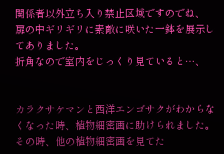関係者以外立ち入り禁止区域ですのでね、
扉の中ギリギリに素敵に咲いた一鉢を展示してありました。
折角なので室内をじっくり見ていると…、


カラクサケマンと西洋エンゴサクがわからなくなった時、植物細密画に助けられました。
その時、他の植物細密画を見てた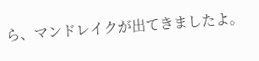ら、マンドレイクが出てきましたよ。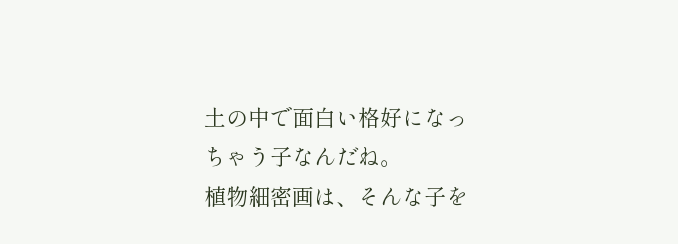土の中で面白い格好になっちゃう子なんだね。
植物細密画は、そんな子を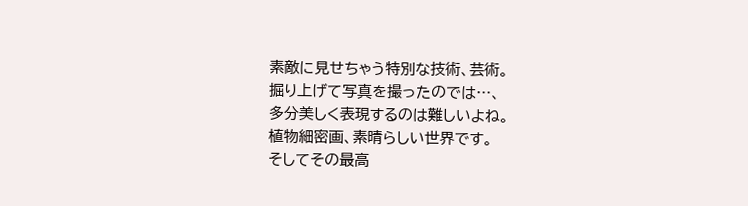素敵に見せちゃう特別な技術、芸術。
掘り上げて写真を撮ったのでは…、
多分美しく表現するのは難しいよね。
植物細密画、素晴らしい世界です。
そしてその最高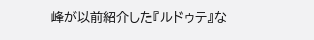峰が以前紹介した『ルドゥテ』な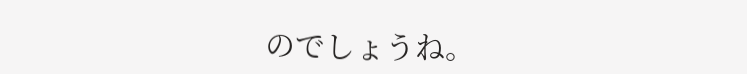のでしょうね。